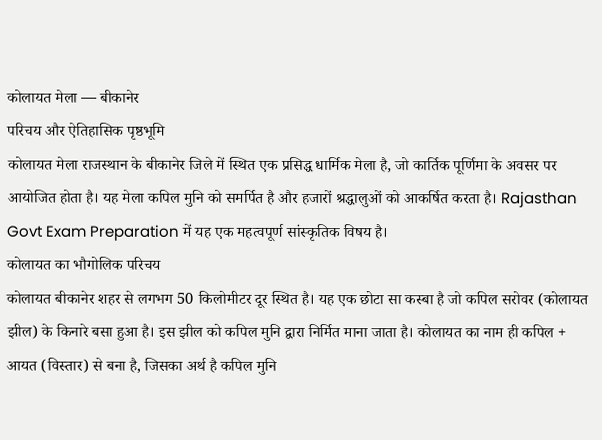कोलायत मेला — बीकानेर
परिचय और ऐतिहासिक पृष्ठभूमि
कोलायत मेला राजस्थान के बीकानेर जिले में स्थित एक प्रसिद्ध धार्मिक मेला है, जो कार्तिक पूर्णिमा के अवसर पर आयोजित होता है। यह मेला कपिल मुनि को समर्पित है और हजारों श्रद्धालुओं को आकर्षित करता है। Rajasthan Govt Exam Preparation में यह एक महत्वपूर्ण सांस्कृतिक विषय है।
कोलायत का भौगोलिक परिचय
कोलायत बीकानेर शहर से लगभग 50 किलोमीटर दूर स्थित है। यह एक छोटा सा कस्बा है जो कपिल सरोवर (कोलायत झील) के किनारे बसा हुआ है। इस झील को कपिल मुनि द्वारा निर्मित माना जाता है। कोलायत का नाम ही कपिल + आयत (विस्तार) से बना है, जिसका अर्थ है कपिल मुनि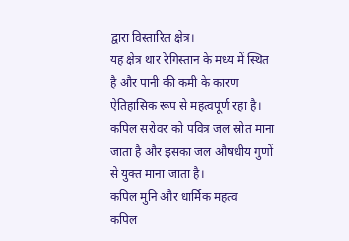द्वारा विस्तारित क्षेत्र।
यह क्षेत्र थार रेगिस्तान के मध्य में स्थित है और पानी की कमी के कारण ऐतिहासिक रूप से महत्वपूर्ण रहा है। कपिल सरोवर को पवित्र जल स्रोत माना जाता है और इसका जल औषधीय गुणों से युक्त माना जाता है।
कपिल मुनि और धार्मिक महत्व
कपिल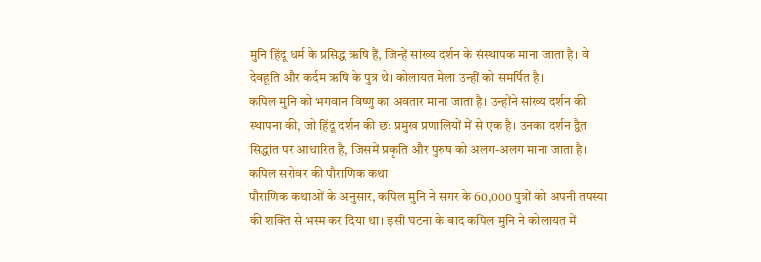मुनि हिंदू धर्म के प्रसिद्ध ऋषि हैं, जिन्हें सांख्य दर्शन के संस्थापक माना जाता है। वे देवहूति और कर्दम ऋषि के पुत्र थे। कोलायत मेला उन्हीं को समर्पित है।
कपिल मुनि को भगवान विष्णु का अवतार माना जाता है। उन्होंने सांख्य दर्शन की स्थापना की, जो हिंदू दर्शन की छः प्रमुख प्रणालियों में से एक है। उनका दर्शन द्वैत सिद्धांत पर आधारित है, जिसमें प्रकृति और पुरुष को अलग-अलग माना जाता है।
कपिल सरोवर की पौराणिक कथा
पौराणिक कथाओं के अनुसार, कपिल मुनि ने सगर के 60,000 पुत्रों को अपनी तपस्या की शक्ति से भस्म कर दिया था। इसी घटना के बाद कपिल मुनि ने कोलायत में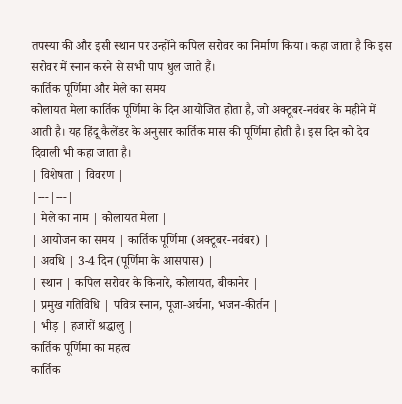तपस्या की और इसी स्थान पर उन्होंने कपिल सरोवर का निर्माण किया। कहा जाता है कि इस सरोवर में स्नान करने से सभी पाप धुल जाते हैं।
कार्तिक पूर्णिमा और मेले का समय
कोलायत मेला कार्तिक पूर्णिमा के दिन आयोजित होता है, जो अक्टूबर-नवंबर के महीने में आती है। यह हिंदू कैलेंडर के अनुसार कार्तिक मास की पूर्णिमा होती है। इस दिन को देव दिवाली भी कहा जाता है।
| विशेषता | विवरण |
|---|---|
| मेले का नाम | कोलायत मेला |
| आयोजन का समय | कार्तिक पूर्णिमा (अक्टूबर-नवंबर) |
| अवधि | 3-4 दिन (पूर्णिमा के आसपास) |
| स्थान | कपिल सरोवर के किनारे, कोलायत, बीकानेर |
| प्रमुख गतिविधि | पवित्र स्नान, पूजा-अर्चना, भजन-कीर्तन |
| भीड़ | हजारों श्रद्धालु |
कार्तिक पूर्णिमा का महत्व
कार्तिक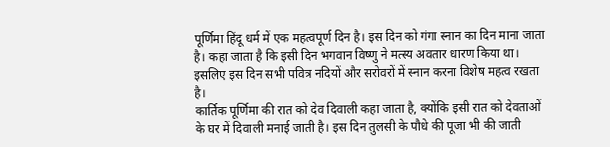पूर्णिमा हिंदू धर्म में एक महत्वपूर्ण दिन है। इस दिन को गंगा स्नान का दिन माना जाता है। कहा जाता है कि इसी दिन भगवान विष्णु ने मत्स्य अवतार धारण किया था। इसलिए इस दिन सभी पवित्र नदियों और सरोवरों में स्नान करना विशेष महत्व रखता है।
कार्तिक पूर्णिमा की रात को देव दिवाली कहा जाता है, क्योंकि इसी रात को देवताओं के घर में दिवाली मनाई जाती है। इस दिन तुलसी के पौधे की पूजा भी की जाती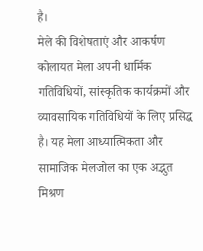है।
मेले की विशेषताएं और आकर्षण
कोलायत मेला अपनी धार्मिक गतिविधियों, सांस्कृतिक कार्यक्रमों और व्यावसायिक गतिविधियों के लिए प्रसिद्ध है। यह मेला आध्यात्मिकता और सामाजिक मेलजोल का एक अद्भुत मिश्रण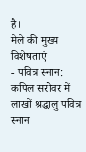है।
मेले की मुख्य विशेषताएं
- पवित्र स्नान: कपिल सरोवर में लाखों श्रद्धालु पवित्र स्नान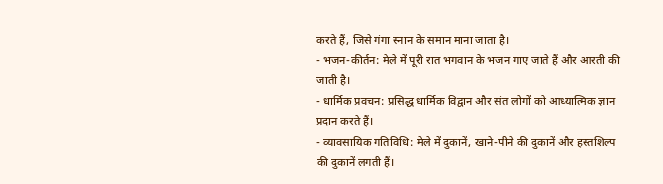करते हैं, जिसे गंगा स्नान के समान माना जाता है।
- भजन-कीर्तन: मेले में पूरी रात भगवान के भजन गाए जाते हैं और आरती की जाती है।
- धार्मिक प्रवचन: प्रसिद्ध धार्मिक विद्वान और संत लोगों को आध्यात्मिक ज्ञान प्रदान करते हैं।
- व्यावसायिक गतिविधि: मेले में दुकानें, खाने-पीने की दुकानें और हस्तशिल्प की दुकानें लगती हैं।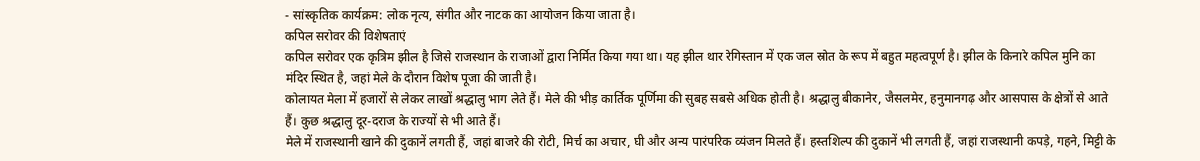- सांस्कृतिक कार्यक्रम: लोक नृत्य, संगीत और नाटक का आयोजन किया जाता है।
कपिल सरोवर की विशेषताएं
कपिल सरोवर एक कृत्रिम झील है जिसे राजस्थान के राजाओं द्वारा निर्मित किया गया था। यह झील थार रेगिस्तान में एक जल स्रोत के रूप में बहुत महत्वपूर्ण है। झील के किनारे कपिल मुनि का मंदिर स्थित है, जहां मेले के दौरान विशेष पूजा की जाती है।
कोलायत मेला में हजारों से लेकर लाखों श्रद्धालु भाग लेते हैं। मेले की भीड़ कार्तिक पूर्णिमा की सुबह सबसे अधिक होती है। श्रद्धालु बीकानेर, जैसलमेर, हनुमानगढ़ और आसपास के क्षेत्रों से आते हैं। कुछ श्रद्धालु दूर-दराज के राज्यों से भी आते हैं।
मेले में राजस्थानी खाने की दुकानें लगती हैं, जहां बाजरे की रोटी, मिर्च का अचार, घी और अन्य पारंपरिक व्यंजन मिलते हैं। हस्तशिल्प की दुकानें भी लगती हैं, जहां राजस्थानी कपड़े, गहने, मिट्टी के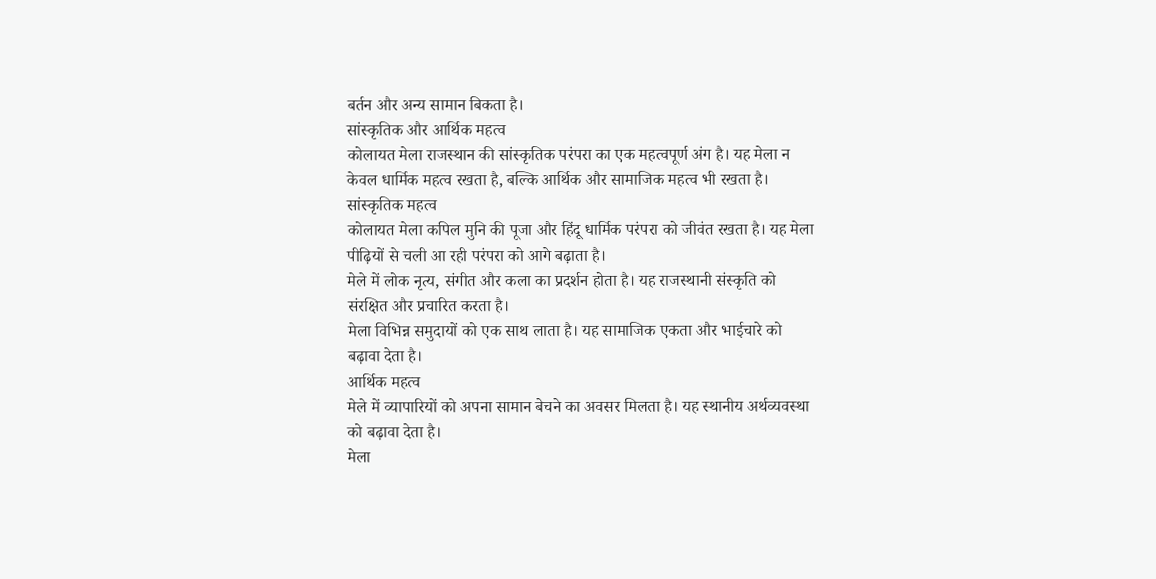बर्तन और अन्य सामान बिकता है।
सांस्कृतिक और आर्थिक महत्व
कोलायत मेला राजस्थान की सांस्कृतिक परंपरा का एक महत्वपूर्ण अंग है। यह मेला न केवल धार्मिक महत्व रखता है, बल्कि आर्थिक और सामाजिक महत्व भी रखता है।
सांस्कृतिक महत्व
कोलायत मेला कपिल मुनि की पूजा और हिंदू धार्मिक परंपरा को जीवंत रखता है। यह मेला पीढ़ियों से चली आ रही परंपरा को आगे बढ़ाता है।
मेले में लोक नृत्य, संगीत और कला का प्रदर्शन होता है। यह राजस्थानी संस्कृति को संरक्षित और प्रचारित करता है।
मेला विभिन्न समुदायों को एक साथ लाता है। यह सामाजिक एकता और भाईचारे को बढ़ावा देता है।
आर्थिक महत्व
मेले में व्यापारियों को अपना सामान बेचने का अवसर मिलता है। यह स्थानीय अर्थव्यवस्था को बढ़ावा देता है।
मेला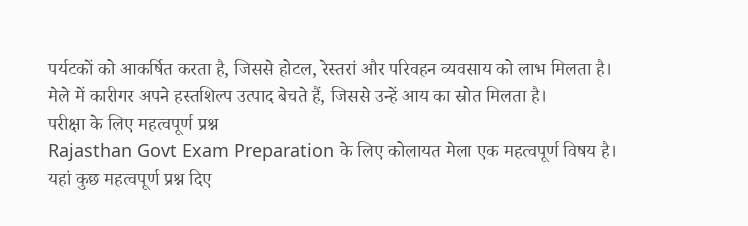पर्यटकों को आकर्षित करता है, जिससे होटल, रेस्तरां और परिवहन व्यवसाय को लाभ मिलता है।
मेले में कारीगर अपने हस्तशिल्प उत्पाद बेचते हैं, जिससे उन्हें आय का स्रोत मिलता है।
परीक्षा के लिए महत्वपूर्ण प्रश्न
Rajasthan Govt Exam Preparation के लिए कोलायत मेला एक महत्वपूर्ण विषय है। यहां कुछ महत्वपूर्ण प्रश्न दिए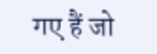गए हैं जो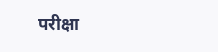परीक्षा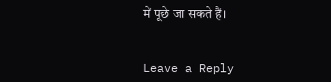में पूछे जा सकते हैं।


Leave a Reply